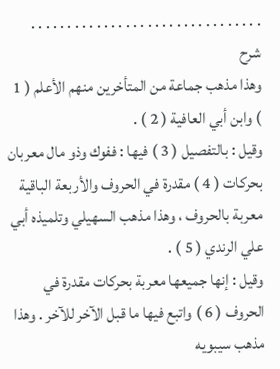. . . . . . . . . . . . . . . . . . . . . . . . . . . . . . . .
شرح
وهذا مذهب جماعة من المتأخرين منهم الأعلم ( 1 ) وابن أبي العافية ( 2 ) .
وقيل : بالتفصيل ( 3 ) فيها : ففوك وذو مال معربان بحركات ( 4 ) مقدرة في الحروف والأربعة الباقية معربة بالحروف ، وهذا مذهب السهيلي وتلميذه أبي علي الرندي ( 5 ) .
وقيل : إنها جميعها معربة بحركات مقدرة في الحروف ( 6 ) واتبع فيها ما قبل الآخر للآخر . وهذا مذهب سيبويه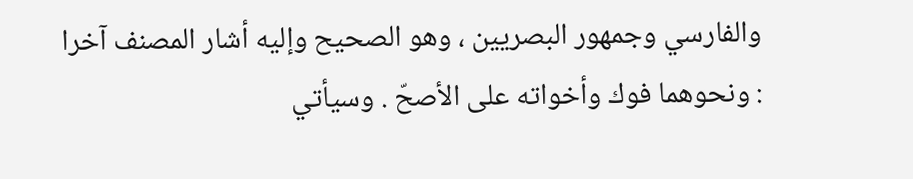والفارسي وجمهور البصريين ، وهو الصحيح وإليه أشار المصنف آخرا : ونحوهما فوك وأخواته على الأصحّ . وسيأتي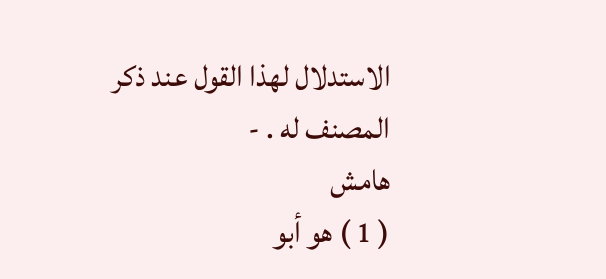الاستدلال لهذا القول عند ذكر المصنف له . -
هامش
( 1 ) هو أبو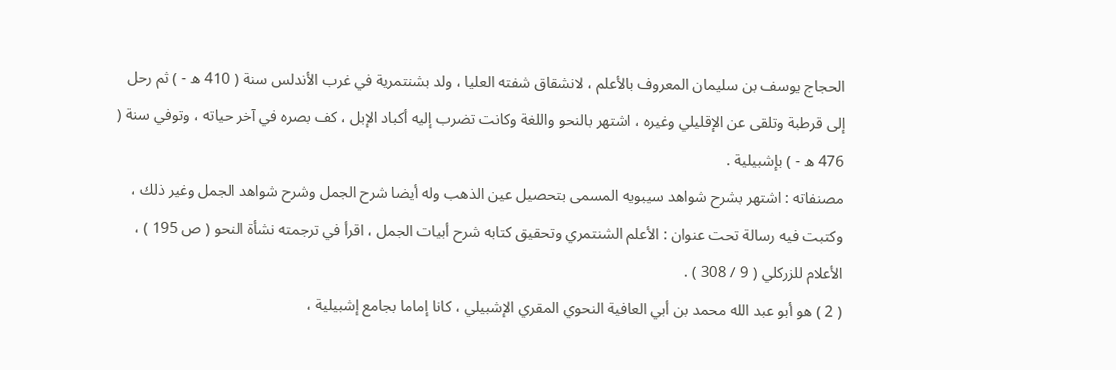الحجاج يوسف بن سليمان المعروف بالأعلم ، لانشقاق شفته العليا ، ولد بشنتمرية في غرب الأندلس سنة ( 410 ه - ) ثم رحل إلى قرطبة وتلقى عن الإقليلي وغيره ، اشتهر بالنحو واللغة وكانت تضرب إليه أكباد الإبل ، كف بصره في آخر حياته ، وتوفي سنة ( 476 ه - ) بإشبيلية .
مصنفاته : اشتهر بشرح شواهد سيبويه المسمى بتحصيل عين الذهب وله أيضا شرح الجمل وشرح شواهد الجمل وغير ذلك ، وكتبت فيه رسالة تحت عنوان : الأعلم الشنتمري وتحقيق كتابه شرح أبيات الجمل ، اقرأ في ترجمته نشأة النحو ( ص 195 ) ، الأعلام للزركلي ( 9 / 308 ) .
( 2 ) هو أبو عبد الله محمد بن أبي العافية النحوي المقري الإشبيلي ، كانا إماما بجامع إشبيلية ،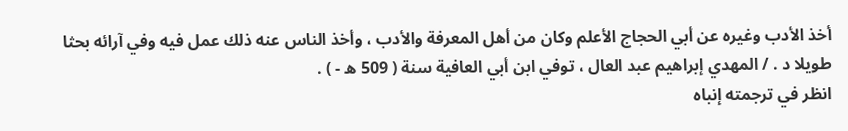أخذ الأدب وغيره عن أبي الحجاج الأعلم وكان من أهل المعرفة والأدب ، وأخذ الناس عنه ذلك عمل فيه وفي آرائه بحثا طويلا د . / المهدي إبراهيم عبد العال ، توفي ابن أبي العافية سنة ( 509 ه - ) .
انظر في ترجمته إنباه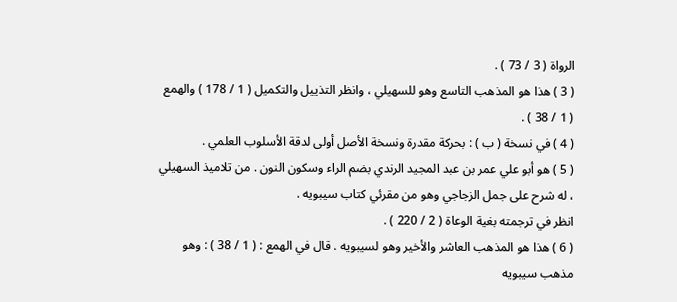الرواة ( 3 / 73 ) .
( 3 ) هذا هو المذهب التاسع وهو للسهيلي ، وانظر التذييل والتكميل ( 1 / 178 ) والهمع ( 1 / 38 ) .
( 4 ) في نسخة ( ب ) : بحركة مقدرة ونسخة الأصل أولى لدقة الأسلوب العلمي .
( 5 ) هو أبو علي عمر بن عبد المجيد الرندي بضم الراء وسكون النون . من تلاميذ السهيلي ، له شرح على جمل الزجاجي وهو من مقرئي كتاب سيبويه .
انظر في ترجمته بغية الوعاة ( 2 / 220 ) .
( 6 ) هذا هو المذهب العاشر والأخير وهو لسيبويه . قال في الهمع : ( 1 / 38 ) : وهو مذهب سيبويه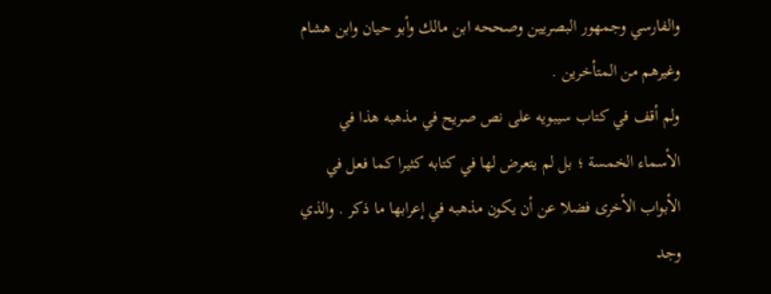والفارسي وجمهور البصريين وصححه ابن مالك وأبو حيان وابن هشام وغيرهم من المتأخرين .
ولم أقف في كتاب سيبويه على نص صريح في مذهبه هذا في الأسماء الخمسة ؛ بل لم يتعرض لها في كتابه كثيرا كما فعل في الأبواب الأخرى فضلا عن أن يكون مذهبه في إعرابها ما ذكر . والذي وجد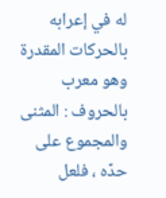له في إعرابه بالحركات المقدرة وهو معرب بالحروف : المثنى والمجموع على حدّه ، فلعل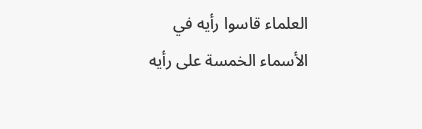العلماء قاسوا رأيه في الأسماء الخمسة على رأيه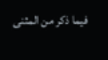فيما ذكر من المثنى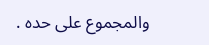والمجموع على حده .